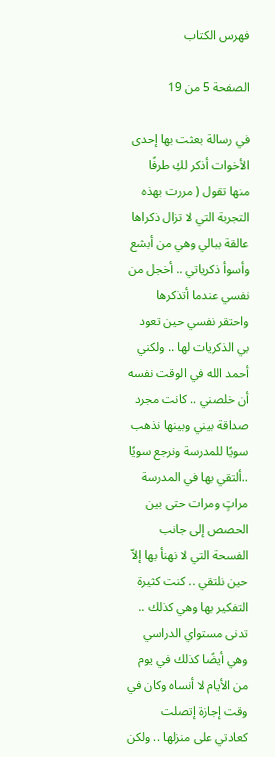فهرس الكتاب

الصفحة 5 من 19

في رسالة بعثت بها إحدى الأخوات أذكر لكِ طرفًا منها تقول ( مررت بهذه التجربة التي لا تزال ذكراها عالقة ببالي وهي من أبشع وأسوأ ذكرياتي .. أخجل من نفسي عندما أتذكرها واحتقر نفسي حين تعود بي الذكريات لها .. ولكني أحمد الله في الوقت نفسه أن خلصني .. كانت مجرد صداقة بيني وبينها نذهب سويًا للمدرسة ونرجع سويًا ..ألتقي بها في المدرسة مراتٍ ومرات حتى بين الحصص إلى جانب الفسحة التي لا نهنأ بها إلاّ حين نلتقي .. كنت كثيرة التفكير بها وهي كذلك .. تدنى مستواي الدراسي وهي أيضًا كذلك في يوم من الأيام لا أنساه وكان في وقت إجازة إتصلت كعادتي على منزلها .. ولكن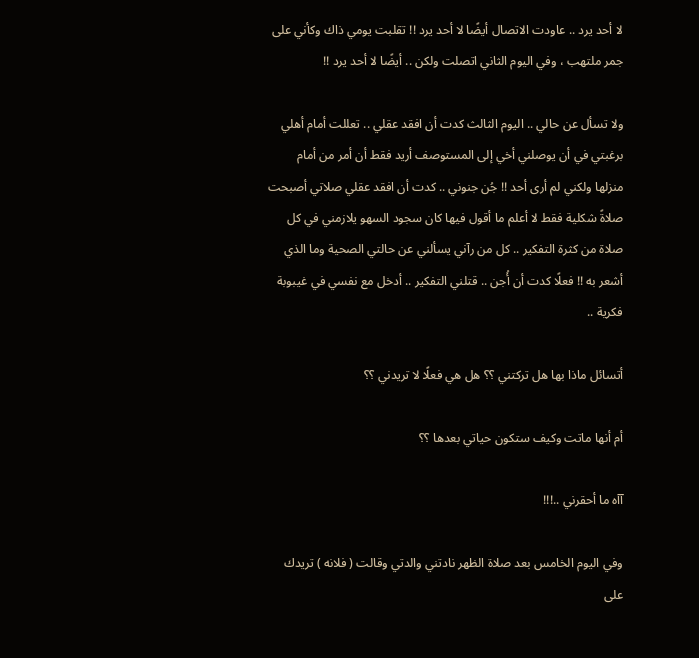لا أحد يرد .. عاودت الاتصال أيضًا لا أحد يرد !! تقلبت يومي ذاك وكأني على جمر ملتهب ، وفي اليوم الثاني اتصلت ولكن .. أيضًا لا أحد يرد !!

ولا تسأل عن حالي .. اليوم الثالث كدت أن افقد عقلي .. تعللت أمام أهلي برغبتي في أن يوصلني أخي إلى المستوصف أريد فقط أن أمر من أمام منزلها ولكني لم أرى أحد !! جُن جنوني .. كدت أن افقد عقلي صلاتي أصبحت صلاةً شكلية فقط لا أعلم ما أقول فيها كان سجود السهو يلازمني في كل صلاة من كثرة التفكير .. كل من رآني يسألني عن حالتي الصحية وما الذي أشعر به !! فعلًا كدت أن أُجن .. قتلني التفكير .. أدخل مع نفسي في غيبوبة فكرية ..

أتسائل ماذا بها هل تركتني ؟؟ هل هي فعلًا لا تريدني ؟؟

أم أنها ماتت وكيف ستكون حياتي بعدها ؟؟

آآه ما أحقرني ..!!!

وفي اليوم الخامس بعد صلاة الظهر نادتني والدتي وقالت ( فلانه ) تريدك على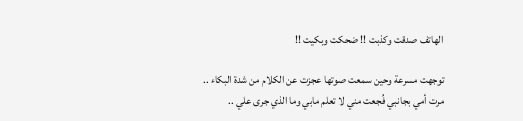الهاتف صدقت وكذبت !! ضحكت وبكيت !!

توجهت مسرعة وحين سمعت صوتها عجزت عن الكلام من شدة البكاء .. مرت أمي بجانبي فُجعت مني لا تعلم مابي وما الذي جرى علي ..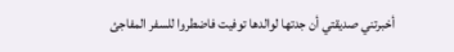أخبرتني صديقتي أن جدتها لوالدها توفيت فاضطروا للسفر المفاجئ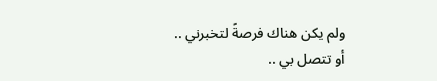ولم يكن هناك فرصةً لتخبرني .. أو تتصل بي ..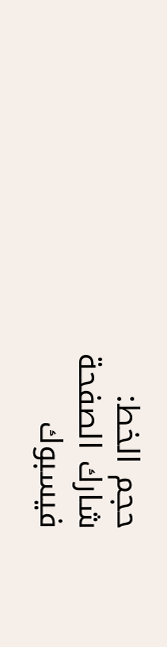حجم الخط:
شارك الصفحة
فيسبوك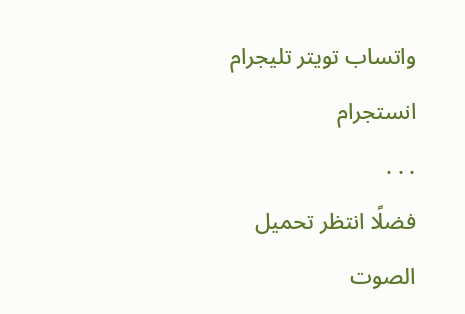واتساب تويتر تليجرام انستجرام
. . .
فضلًا انتظر تحميل الصوت